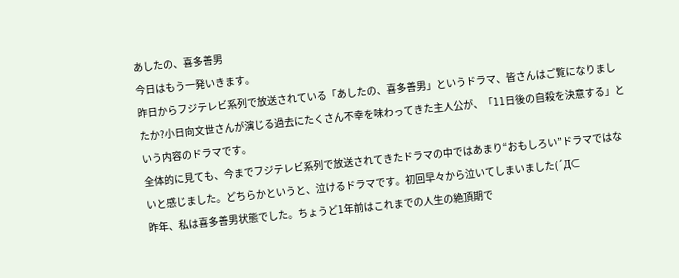あしたの、喜多善男
今日はもう一発いきます。
昨日からフジテレビ系列で放送されている「あしたの、喜多善男」というドラマ、皆さんはご覧になりましたか?小日向文世さんが演じる過去にたくさん不幸を味わってきた主人公が、「11日後の自殺を決意する」という内容のドラマです。
全体的に見ても、今までフジテレビ系列で放送されてきたドラマの中ではあまり“おもしろい”ドラマではないと感じました。どちらかというと、泣けるドラマです。初回早々から泣いてしまいました(´Д⊂
昨年、私は喜多善男状態でした。ちょうど1年前はこれまでの人生の絶頂期で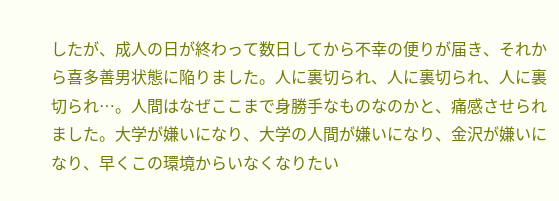したが、成人の日が終わって数日してから不幸の便りが届き、それから喜多善男状態に陥りました。人に裏切られ、人に裏切られ、人に裏切られ…。人間はなぜここまで身勝手なものなのかと、痛感させられました。大学が嫌いになり、大学の人間が嫌いになり、金沢が嫌いになり、早くこの環境からいなくなりたい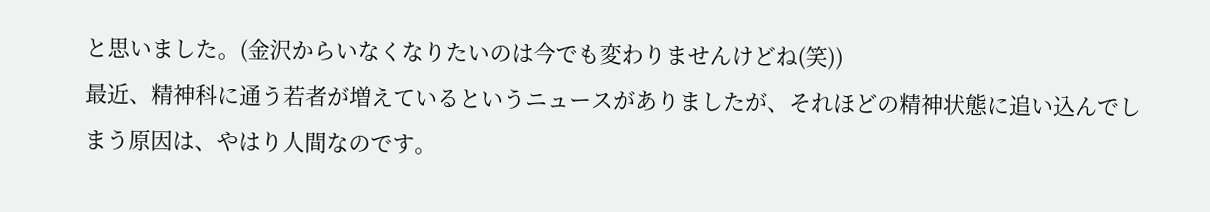と思いました。(金沢からいなくなりたいのは今でも変わりませんけどね(笑))
最近、精神科に通う若者が増えているというニュースがありましたが、それほどの精神状態に追い込んでしまう原因は、やはり人間なのです。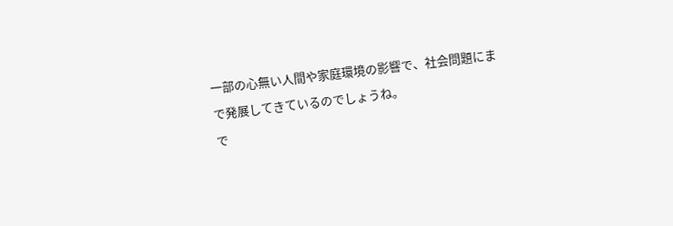一部の心無い人間や家庭環境の影響で、社会問題にまで発展してきているのでしょうね。
で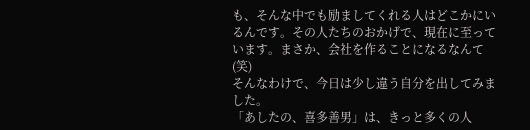も、そんな中でも励ましてくれる人はどこかにいるんです。その人たちのおかげで、現在に至っています。まさか、会社を作ることになるなんて(笑)
そんなわけで、今日は少し違う自分を出してみました。
「あしたの、喜多善男」は、きっと多くの人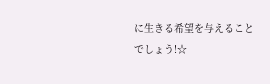に生きる希望を与えることでしょう!☆